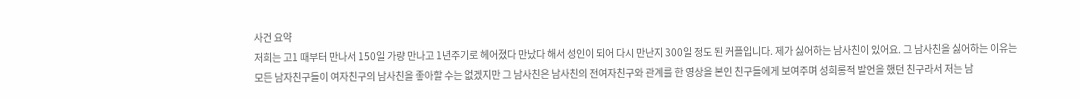사건 요약
저희는 고1 때부터 만나서 150일 가량 만나고 1년주기로 헤어졌다 만났다 해서 성인이 되어 다시 만난지 300일 정도 된 커플입니다. 제가 싫어하는 남사친이 있어요. 그 남사친을 싫어하는 이유는 모든 남자친구들이 여자친구의 남사친을 좋아할 수는 없겠지만 그 남사친은 남사친의 전여자친구와 관계를 한 영상을 본인 친구들에게 보여주며 성희롱적 발언을 했던 친구라서 저는 남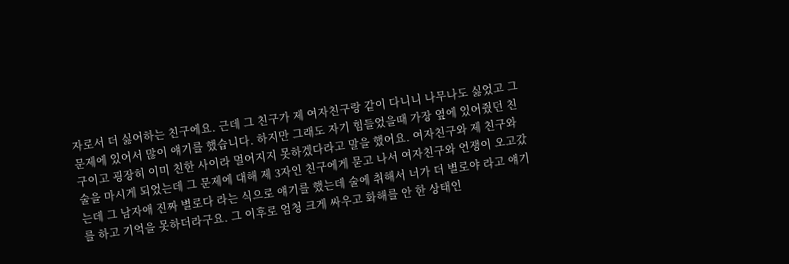자로서 더 싫어하는 친구에요. 근데 그 친구가 제 여자친구랑 같이 다니니 나무나도 싫었고 그 문제에 있어서 많이 얘기를 했습니다. 하지만 그래도 자기 힘들었을때 가장 옆에 있어줬던 친구이고 굉장히 이미 친한 사이라 멀어지지 못하겠다라고 말을 했어요. 여자친구와 제 친구와 술을 마시게 되었는데 그 문제에 대해 제 3자인 친구에게 묻고 나서 여자친구와 언쟁이 오고갔는데 그 남자애 진짜 별로다 라는 식으로 얘기를 했는데 술에 취해서 너가 더 별로야 라고 얘기를 하고 기억을 못하더라구요. 그 이후로 엄청 크게 싸우고 화해를 안 한 상태인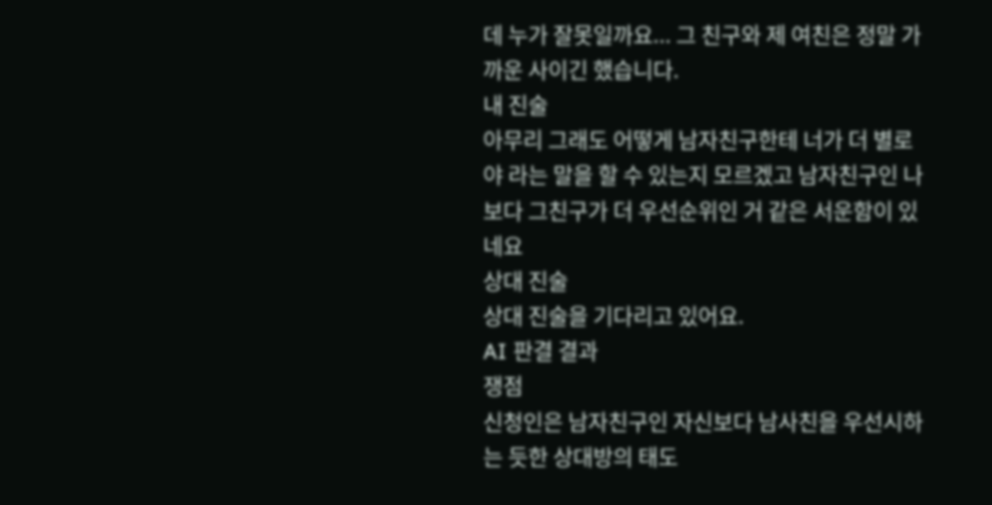데 누가 잘못일까요... 그 친구와 제 여친은 정말 가까운 사이긴 했습니다.
내 진술
아무리 그래도 어떻게 남자친구한테 너가 더 별로야 라는 말을 할 수 있는지 모르겠고 남자친구인 나보다 그친구가 더 우선순위인 거 같은 서운함이 있네요
상대 진술
상대 진술을 기다리고 있어요.
AI 판결 결과
쟁점
신청인은 남자친구인 자신보다 남사친을 우선시하는 듯한 상대방의 태도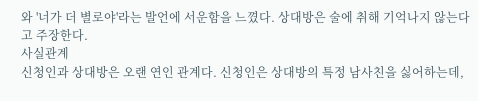와 '너가 더 별로야'라는 발언에 서운함을 느꼈다. 상대방은 술에 취해 기억나지 않는다고 주장한다.
사실관계
신청인과 상대방은 오랜 연인 관계다. 신청인은 상대방의 특정 남사친을 싫어하는데,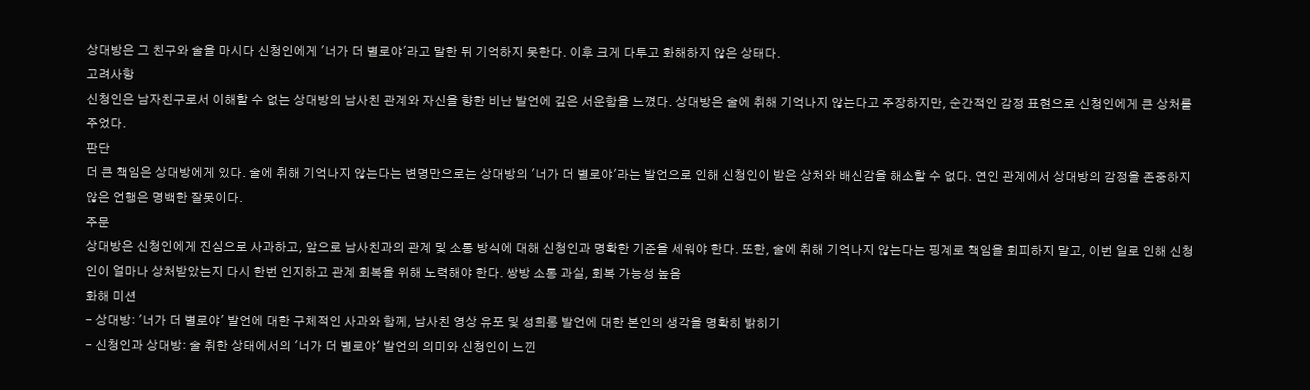상대방은 그 친구와 술을 마시다 신청인에게 '너가 더 별로야'라고 말한 뒤 기억하지 못한다. 이후 크게 다투고 화해하지 않은 상태다.
고려사항
신청인은 남자친구로서 이해할 수 없는 상대방의 남사친 관계와 자신을 향한 비난 발언에 깊은 서운함을 느꼈다. 상대방은 술에 취해 기억나지 않는다고 주장하지만, 순간적인 감정 표현으로 신청인에게 큰 상처를 주었다.
판단
더 큰 책임은 상대방에게 있다. 술에 취해 기억나지 않는다는 변명만으로는 상대방의 '너가 더 별로야'라는 발언으로 인해 신청인이 받은 상처와 배신감을 해소할 수 없다. 연인 관계에서 상대방의 감정을 존중하지 않은 언행은 명백한 잘못이다.
주문
상대방은 신청인에게 진심으로 사과하고, 앞으로 남사친과의 관계 및 소통 방식에 대해 신청인과 명확한 기준을 세워야 한다. 또한, 술에 취해 기억나지 않는다는 핑계로 책임을 회피하지 말고, 이번 일로 인해 신청인이 얼마나 상처받았는지 다시 한번 인지하고 관계 회복을 위해 노력해야 한다. 쌍방 소통 과실, 회복 가능성 높음
화해 미션
- 상대방: '너가 더 별로야' 발언에 대한 구체적인 사과와 함께, 남사친 영상 유포 및 성희롱 발언에 대한 본인의 생각을 명확히 밝히기
- 신청인과 상대방: 술 취한 상태에서의 '너가 더 별로야' 발언의 의미와 신청인이 느낀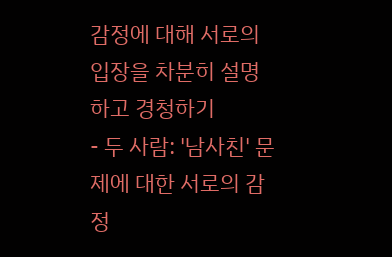감정에 대해 서로의 입장을 차분히 설명하고 경청하기
- 두 사람: '남사친' 문제에 대한 서로의 감정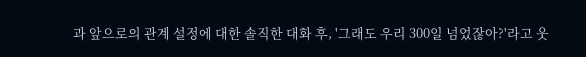과 앞으로의 관계 설정에 대한 솔직한 대화 후, '그래도 우리 300일 넘었잖아?'라고 웃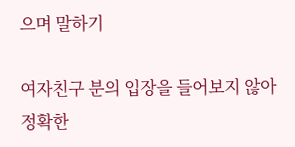으며 말하기

여자친구 분의 입장을 들어보지 않아 정확한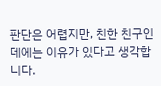판단은 어렵지만, 친한 친구인 데에는 이유가 있다고 생각합니다.